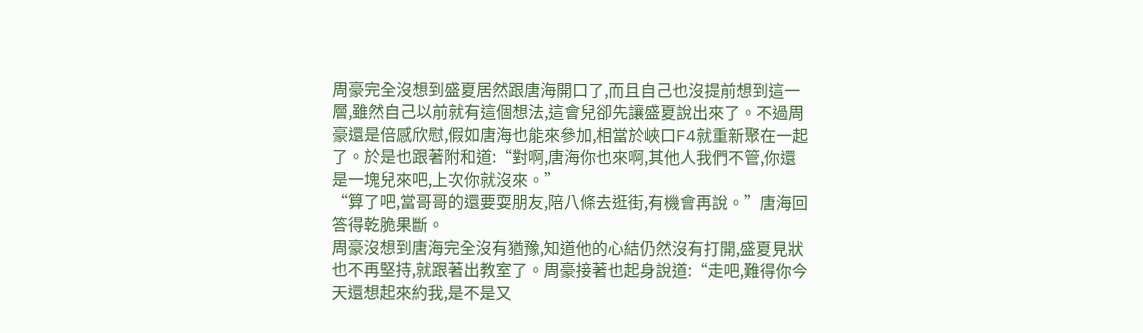周豪完全沒想到盛夏居然跟唐海開口了,而且自己也沒提前想到這一層,雖然自己以前就有這個想法,這會兒卻先讓盛夏說出來了。不過周豪還是倍感欣慰,假如唐海也能來參加,相當於峽口F4就重新聚在一起了。於是也跟著附和道:“對啊,唐海你也來啊,其他人我們不管,你還是一塊兒來吧,上次你就沒來。”
“算了吧,當哥哥的還要耍朋友,陪八條去逛街,有機會再說。”唐海回答得乾脆果斷。
周豪沒想到唐海完全沒有猶豫,知道他的心結仍然沒有打開,盛夏見狀也不再堅持,就跟著出教室了。周豪接著也起身說道:“走吧,難得你今天還想起來約我,是不是又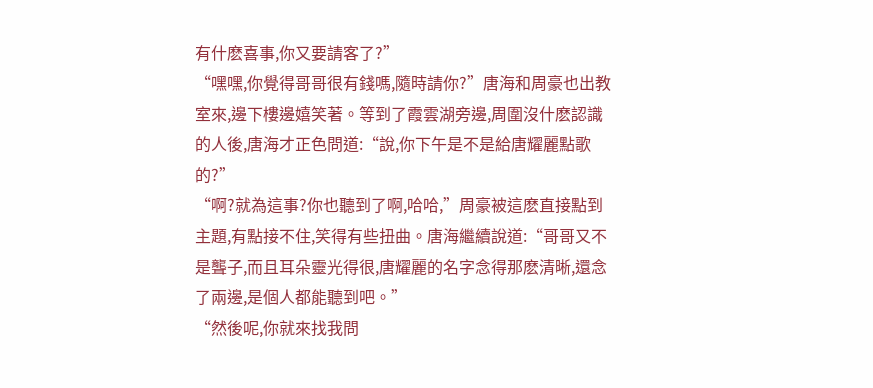有什麽喜事,你又要請客了?”
“嘿嘿,你覺得哥哥很有錢嗎,隨時請你?”唐海和周豪也出教室來,邊下樓邊嬉笑著。等到了霞雲湖旁邊,周圍沒什麽認識的人後,唐海才正色問道:“說,你下午是不是給唐耀麗點歌的?”
“啊?就為這事?你也聽到了啊,哈哈,”周豪被這麽直接點到主題,有點接不住,笑得有些扭曲。唐海繼續說道:“哥哥又不是聾子,而且耳朵靈光得很,唐耀麗的名字念得那麽清晰,還念了兩邊,是個人都能聽到吧。”
“然後呢,你就來找我問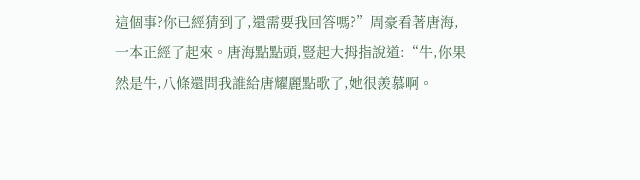這個事?你已經猜到了,還需要我回答嗎?”周豪看著唐海,一本正經了起來。唐海點點頭,豎起大拇指說道:“牛,你果然是牛,八條還問我誰給唐耀麗點歌了,她很羨慕啊。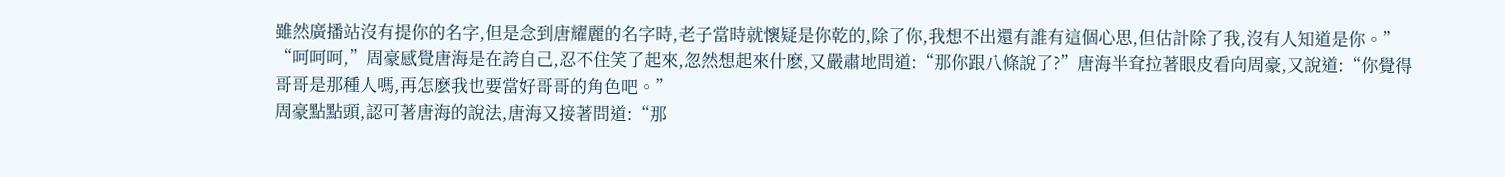雖然廣播站沒有提你的名字,但是念到唐耀麗的名字時,老子當時就懷疑是你乾的,除了你,我想不出還有誰有這個心思,但估計除了我,沒有人知道是你。”
“呵呵呵,”周豪感覺唐海是在誇自己,忍不住笑了起來,忽然想起來什麽,又嚴肅地問道:“那你跟八條說了?”唐海半耷拉著眼皮看向周豪,又說道:“你覺得哥哥是那種人嗎,再怎麽我也要當好哥哥的角色吧。”
周豪點點頭,認可著唐海的說法,唐海又接著問道:“那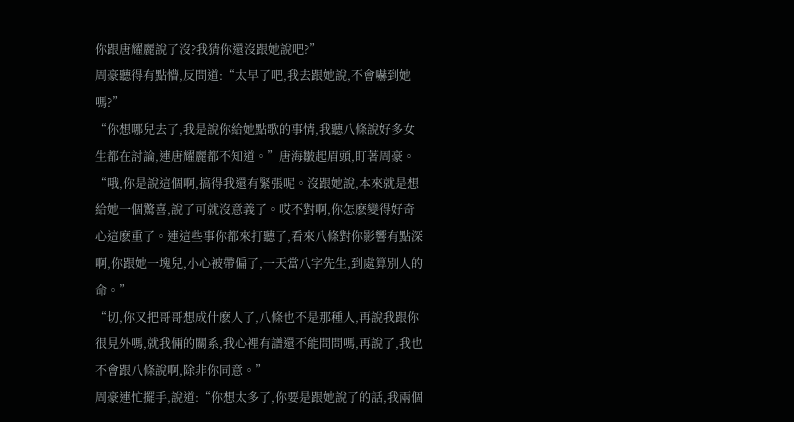你跟唐耀麗說了沒?我猜你還沒跟她說吧?”
周豪聽得有點懵,反問道:“太早了吧,我去跟她說,不會嚇到她嗎?”
“你想哪兒去了,我是說你給她點歌的事情,我聽八條說好多女生都在討論,連唐耀麗都不知道。”唐海皺起眉頭,盯著周豪。
“哦,你是說這個啊,搞得我還有緊張呢。沒跟她說,本來就是想給她一個驚喜,說了可就沒意義了。哎不對啊,你怎麽變得好奇心這麽重了。連這些事你都來打聽了,看來八條對你影響有點深啊,你跟她一塊兒,小心被帶偏了,一天當八字先生,到處算別人的命。”
“切,你又把哥哥想成什麽人了,八條也不是那種人,再說我跟你很見外嗎,就我倆的關系,我心裡有譜還不能問問嗎,再說了,我也不會跟八條說啊,除非你同意。”
周豪連忙擺手,說道:“你想太多了,你要是跟她說了的話,我兩個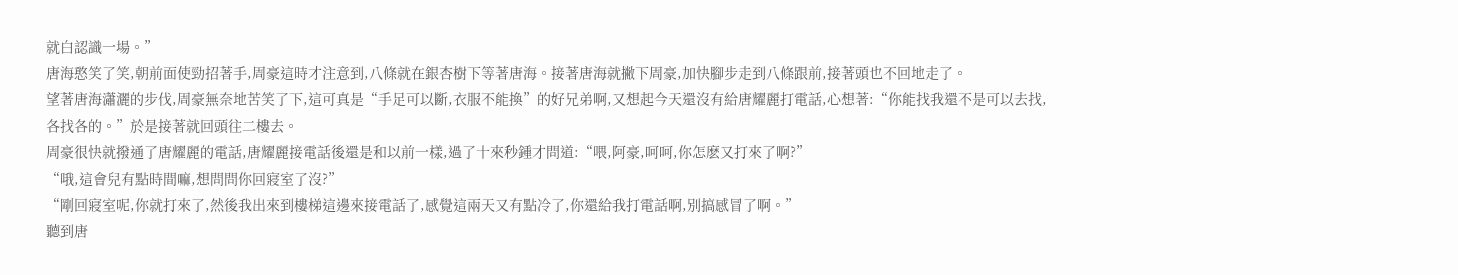就白認識一場。”
唐海憨笑了笑,朝前面使勁招著手,周豪這時才注意到,八條就在銀杏樹下等著唐海。接著唐海就撇下周豪,加快腳步走到八條跟前,接著頭也不回地走了。
望著唐海瀟灑的步伐,周豪無奈地苦笑了下,這可真是“手足可以斷,衣服不能換”的好兄弟啊,又想起今天還沒有給唐耀麗打電話,心想著:“你能找我還不是可以去找,各找各的。”於是接著就回頭往二樓去。
周豪很快就撥通了唐耀麗的電話,唐耀麗接電話後還是和以前一樣,過了十來秒鍾才問道:“喂,阿豪,呵呵,你怎麽又打來了啊?”
“哦,這會兒有點時間嘛,想問問你回寢室了沒?”
“剛回寢室呢,你就打來了,然後我出來到樓梯這邊來接電話了,感覺這兩天又有點冷了,你還給我打電話啊,別搞感冒了啊。”
聽到唐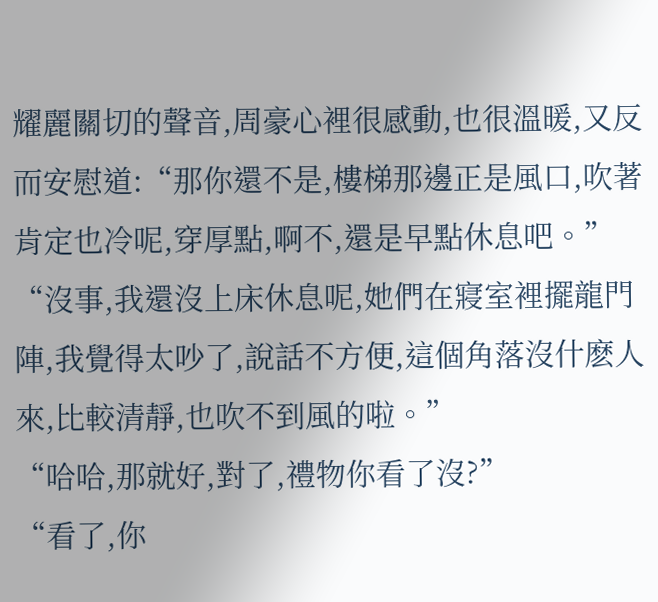耀麗關切的聲音,周豪心裡很感動,也很溫暖,又反而安慰道:“那你還不是,樓梯那邊正是風口,吹著肯定也冷呢,穿厚點,啊不,還是早點休息吧。”
“沒事,我還沒上床休息呢,她們在寢室裡擺龍門陣,我覺得太吵了,說話不方便,這個角落沒什麽人來,比較清靜,也吹不到風的啦。”
“哈哈,那就好,對了,禮物你看了沒?”
“看了,你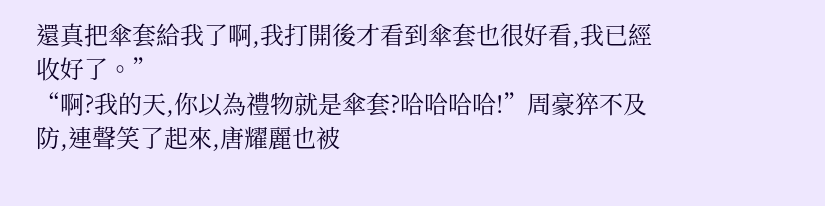還真把傘套給我了啊,我打開後才看到傘套也很好看,我已經收好了。”
“啊?我的天,你以為禮物就是傘套?哈哈哈哈!”周豪猝不及防,連聲笑了起來,唐耀麗也被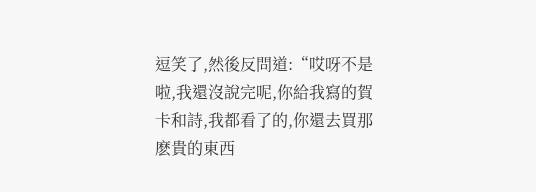逗笑了,然後反問道:“哎呀不是啦,我還沒說完呢,你給我寫的賀卡和詩,我都看了的,你還去買那麽貴的東西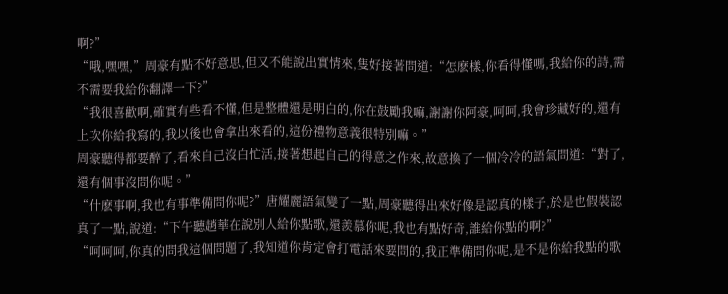啊?”
“哦,嘿嘿,”周豪有點不好意思,但又不能說出實情來,隻好接著問道:“怎麽樣,你看得懂嗎,我給你的詩,需不需要我給你翻譯一下?”
“我很喜歡啊,確實有些看不懂,但是整體還是明白的,你在鼓勵我嘛,謝謝你阿豪,呵呵,我會珍藏好的,還有上次你給我寫的,我以後也會拿出來看的,這份禮物意義很特別嘛。”
周豪聽得都要醉了,看來自己沒白忙活,接著想起自己的得意之作來,故意換了一個冷冷的語氣問道:“對了,還有個事沒問你呢。”
“什麽事啊,我也有事準備問你呢?”唐耀麗語氣變了一點,周豪聽得出來好像是認真的樣子,於是也假裝認真了一點,說道:“下午聽趙華在說別人給你點歌,還羨慕你呢,我也有點好奇,誰給你點的啊?”
“呵呵呵,你真的問我這個問題了,我知道你肯定會打電話來要問的,我正準備問你呢,是不是你給我點的歌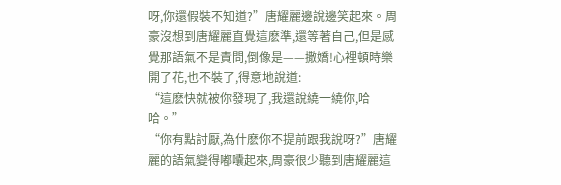呀,你還假裝不知道?”唐耀麗邊說邊笑起來。周豪沒想到唐耀麗直覺這麽準,還等著自己,但是感覺那語氣不是責問,倒像是——撒嬌!心裡頓時樂開了花,也不裝了,得意地說道:
“這麽快就被你發現了,我還說繞一繞你,哈哈。”
“你有點討厭,為什麽你不提前跟我說呀?”唐耀麗的語氣變得嘟囔起來,周豪很少聽到唐耀麗這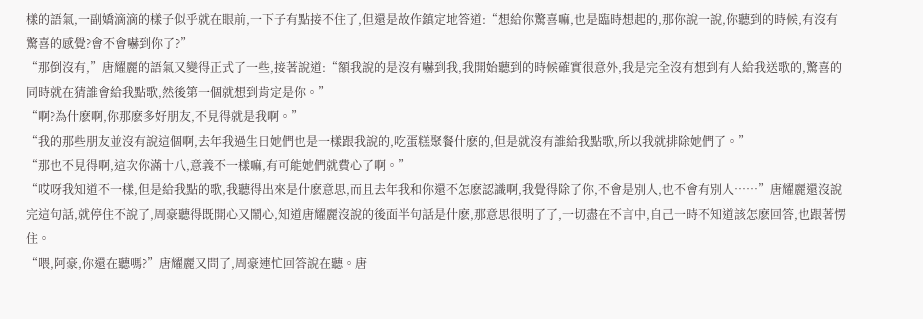樣的語氣,一副嬌滴滴的樣子似乎就在眼前,一下子有點接不住了,但還是故作鎮定地答道:“想給你驚喜嘛,也是臨時想起的,那你說一說,你聽到的時候,有沒有驚喜的感覺?會不會嚇到你了?”
“那倒沒有,”唐耀麗的語氣又變得正式了一些,接著說道:“額我說的是沒有嚇到我,我開始聽到的時候確實很意外,我是完全沒有想到有人給我送歌的,驚喜的同時就在猜誰會給我點歌,然後第一個就想到肯定是你。”
“啊?為什麽啊,你那麽多好朋友,不見得就是我啊。”
“我的那些朋友並沒有說這個啊,去年我過生日她們也是一樣跟我說的,吃蛋糕聚餐什麽的,但是就沒有誰給我點歌,所以我就排除她們了。”
“那也不見得啊,這次你滿十八,意義不一樣嘛,有可能她們就費心了啊。”
“哎呀我知道不一樣,但是給我點的歌,我聽得出來是什麽意思,而且去年我和你還不怎麽認識啊,我覺得除了你,不會是別人,也不會有別人……”唐耀麗還沒說完這句話,就停住不說了,周豪聽得既開心又鬧心,知道唐耀麗沒說的後面半句話是什麽,那意思很明了了,一切盡在不言中,自己一時不知道該怎麽回答,也跟著愣住。
“喂,阿豪,你還在聽嗎?”唐耀麗又問了,周豪連忙回答說在聽。唐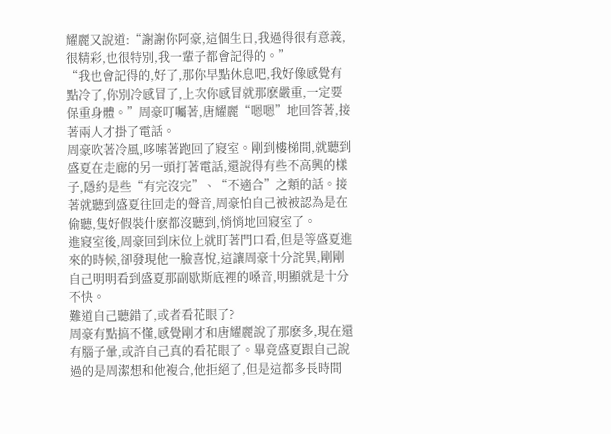耀麗又說道:“謝謝你阿豪,這個生日,我過得很有意義,很精彩,也很特別,我一輩子都會記得的。”
“我也會記得的,好了,那你早點休息吧,我好像感覺有點冷了,你別冷感冒了,上次你感冒就那麽嚴重,一定要保重身體。”周豪叮囑著,唐耀麗“嗯嗯”地回答著,接著兩人才掛了電話。
周豪吹著冷風,哆嗦著跑回了寢室。剛到樓梯間,就聽到盛夏在走廊的另一頭打著電話,還說得有些不高興的樣子,隱約是些“有完沒完”、“不適合”之類的話。接著就聽到盛夏往回走的聲音,周豪怕自己被被認為是在偷聽,隻好假裝什麽都沒聽到,悄悄地回寢室了。
進寢室後,周豪回到床位上就盯著門口看,但是等盛夏進來的時候,卻發現他一臉喜悅,這讓周豪十分詫異,剛剛自己明明看到盛夏那副歇斯底裡的嗓音,明顯就是十分不快。
難道自己聽錯了,或者看花眼了?
周豪有點搞不懂,感覺剛才和唐耀麗說了那麽多,現在還有腦子暈,或許自己真的看花眼了。畢竟盛夏跟自己說過的是周潔想和他複合,他拒絕了,但是這都多長時間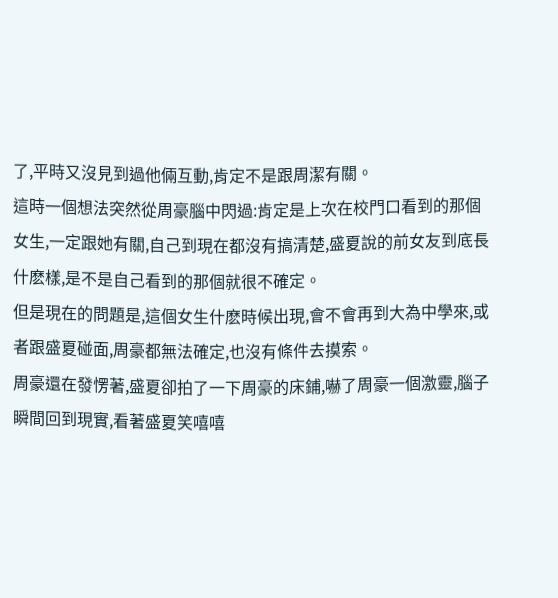了,平時又沒見到過他倆互動,肯定不是跟周潔有關。
這時一個想法突然從周豪腦中閃過:肯定是上次在校門口看到的那個女生,一定跟她有關,自己到現在都沒有搞清楚,盛夏說的前女友到底長什麽樣,是不是自己看到的那個就很不確定。
但是現在的問題是,這個女生什麽時候出現,會不會再到大為中學來,或者跟盛夏碰面,周豪都無法確定,也沒有條件去摸索。
周豪還在發愣著,盛夏卻拍了一下周豪的床鋪,嚇了周豪一個激靈,腦子瞬間回到現實,看著盛夏笑嘻嘻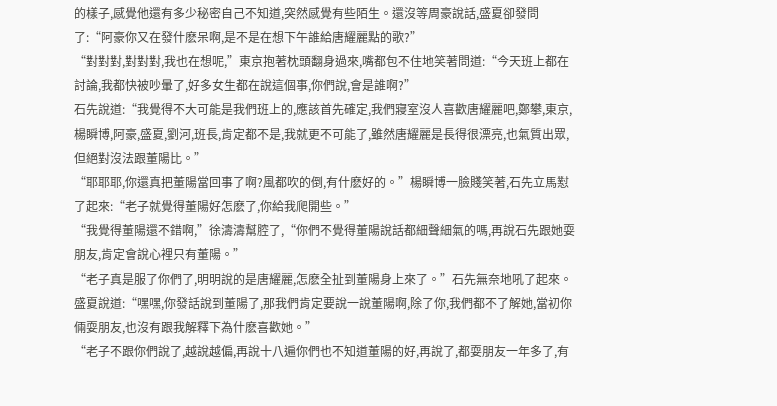的樣子,感覺他還有多少秘密自己不知道,突然感覺有些陌生。還沒等周豪說話,盛夏卻發問了:“阿豪你又在發什麽呆啊,是不是在想下午誰給唐耀麗點的歌?”
“對對對,對對對,我也在想呢,”東京抱著枕頭翻身過來,嘴都包不住地笑著問道:“今天班上都在討論,我都快被吵暈了,好多女生都在說這個事,你們說,會是誰啊?”
石先說道:“我覺得不大可能是我們班上的,應該首先確定,我們寢室沒人喜歡唐耀麗吧,鄭攀,東京,楊瞬博,阿豪,盛夏,劉河,班長,肯定都不是,我就更不可能了,雖然唐耀麗是長得很漂亮,也氣質出眾,但絕對沒法跟董陽比。”
“耶耶耶,你還真把董陽當回事了啊?風都吹的倒,有什麽好的。”楊瞬博一臉賤笑著,石先立馬懟了起來:“老子就覺得董陽好怎麽了,你給我爬開些。”
“我覺得董陽還不錯啊,”徐濤濤幫腔了,“你們不覺得董陽說話都細聲細氣的嗎,再說石先跟她耍朋友,肯定會說心裡只有董陽。”
“老子真是服了你們了,明明說的是唐耀麗,怎麽全扯到董陽身上來了。”石先無奈地吼了起來。
盛夏說道:“嘿嘿,你發話說到董陽了,那我們肯定要說一說董陽啊,除了你,我們都不了解她,當初你倆耍朋友,也沒有跟我解釋下為什麽喜歡她。”
“老子不跟你們說了,越說越偏,再說十八遍你們也不知道董陽的好,再說了,都耍朋友一年多了,有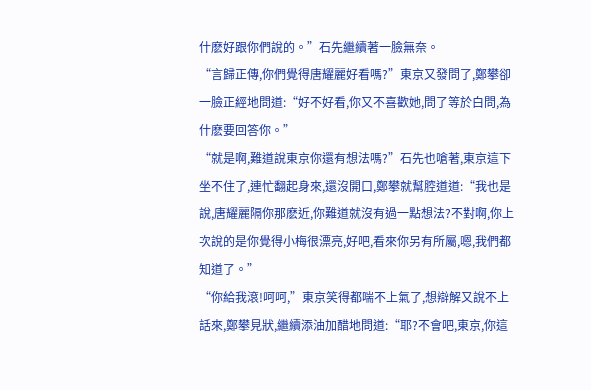什麽好跟你們說的。”石先繼續著一臉無奈。
“言歸正傳,你們覺得唐耀麗好看嗎?”東京又發問了,鄭攀卻一臉正經地問道:“好不好看,你又不喜歡她,問了等於白問,為什麽要回答你。”
“就是啊,難道說東京你還有想法嗎?”石先也嗆著,東京這下坐不住了,連忙翻起身來,還沒開口,鄭攀就幫腔道道:“我也是說,唐耀麗隔你那麽近,你難道就沒有過一點想法?不對啊,你上次說的是你覺得小梅很漂亮,好吧,看來你另有所屬,嗯,我們都知道了。”
“你給我滾!呵呵,”東京笑得都喘不上氣了,想辯解又說不上話來,鄭攀見狀,繼續添油加醋地問道:“耶?不會吧,東京,你這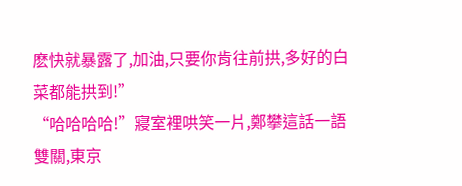麽快就暴露了,加油,只要你肯往前拱,多好的白菜都能拱到!”
“哈哈哈哈!”寢室裡哄笑一片,鄭攀這話一語雙關,東京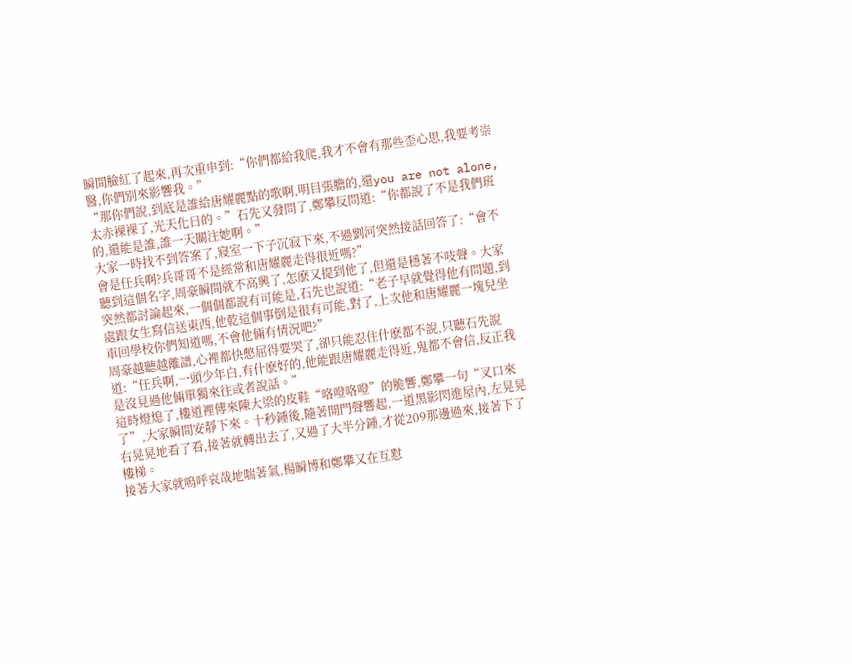瞬間臉紅了起來,再次重申到:“你們都給我爬,我才不會有那些歪心思,我要考崇醫,你們別來影響我。”
“那你們說,到底是誰給唐耀麗點的歌啊,明目張膽的,還you are not alone,太赤裸裸了,光天化日的。”石先又發問了,鄭攀反問道:“你都說了不是我們班的,還能是誰,誰一天關注她啊。”
大家一時找不到答案了,寢室一下子沉寂下來,不過劉河突然接話回答了:“會不會是任兵啊?兵哥哥不是經常和唐耀麗走得很近嗎?”
聽到這個名字,周豪瞬間就不高興了,怎麽又提到他了,但還是穩著不吱聲。大家突然都討論起來,一個個都說有可能是,石先也說道:“老子早就覺得他有問題,到處跟女生寫信送東西,他乾這個事倒是很有可能,對了,上次他和唐耀麗一塊兒坐車回學校你們知道嗎,不會他倆有情況吧?”
周豪越聽越離譜,心裡都快憋屈得要哭了,卻只能忍住什麽都不說,只聽石先說道:“任兵啊,一頭少年白,有什麽好的,他能跟唐耀麗走得近,鬼都不會信,反正我是沒見過他倆單獨來往或者說話。”
這時燈熄了,樓道裡傳來陳大梁的皮鞋“咯噔咯噔”的脆響,鄭攀一句“叉口來了”,大家瞬間安靜下來。十秒鍾後,隨著開門聲響起,一道黑影閃進屋內,左晃晃右晃晃地看了看,接著就轉出去了,又過了大半分鍾,才從209那邊過來,接著下了樓梯。
接著大家就嗚呼哀哉地喘著氣,楊瞬博和鄭攀又在互懟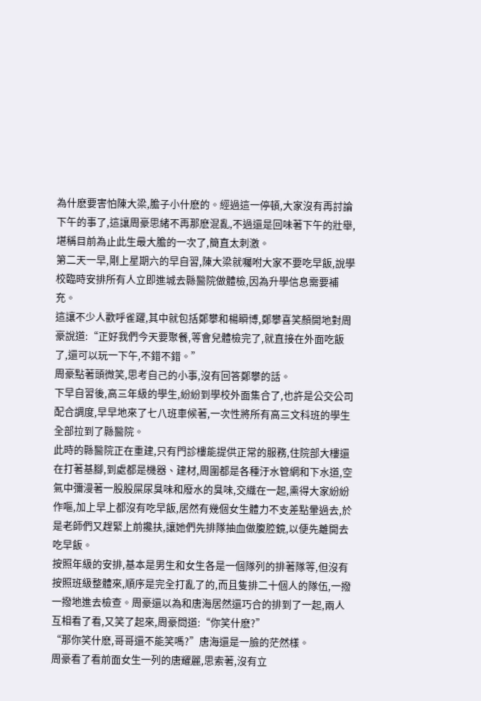為什麽要害怕陳大梁,膽子小什麽的。經過這一停頓,大家沒有再討論下午的事了,這讓周豪思緒不再那麽混亂,不過還是回味著下午的壯舉,堪稱目前為止此生最大膽的一次了,簡直太刺激。
第二天一早,剛上星期六的早自習,陳大梁就囑咐大家不要吃早飯,說學校臨時安排所有人立即進城去縣醫院做體檢,因為升學信息需要補充。
這讓不少人歡呼雀躍,其中就包括鄭攀和楊瞬博,鄭攀喜笑顏開地對周豪說道:“正好我們今天要聚餐,等會兒體檢完了,就直接在外面吃飯了,還可以玩一下午,不錯不錯。”
周豪點著頭微笑,思考自己的小事,沒有回答鄭攀的話。
下早自習後,高三年級的學生,紛紛到學校外面集合了,也許是公交公司配合調度,早早地來了七八班車候著,一次性將所有高三文科班的學生全部拉到了縣醫院。
此時的縣醫院正在重建,只有門診樓能提供正常的服務,住院部大樓還在打著基腳,到處都是機器、建材,周圍都是各種汙水管網和下水道,空氣中彌漫著一股股屎尿臭味和廢水的臭味,交織在一起,熏得大家紛紛作嘔,加上早上都沒有吃早飯,居然有幾個女生體力不支差點暈過去,於是老師們又趕緊上前攙扶,讓她們先排隊抽血做腹腔鏡,以便先離開去吃早飯。
按照年級的安排,基本是男生和女生各是一個隊列的排著隊等,但沒有按照班級整體來,順序是完全打亂了的,而且隻排二十個人的隊伍,一撥一撥地進去檢查。周豪還以為和唐海居然還巧合的排到了一起,兩人互相看了看,又笑了起來,周豪問道:“你笑什麽?”
“那你笑什麽,哥哥還不能笑嗎?”唐海還是一臉的茫然樣。
周豪看了看前面女生一列的唐耀麗,思索著,沒有立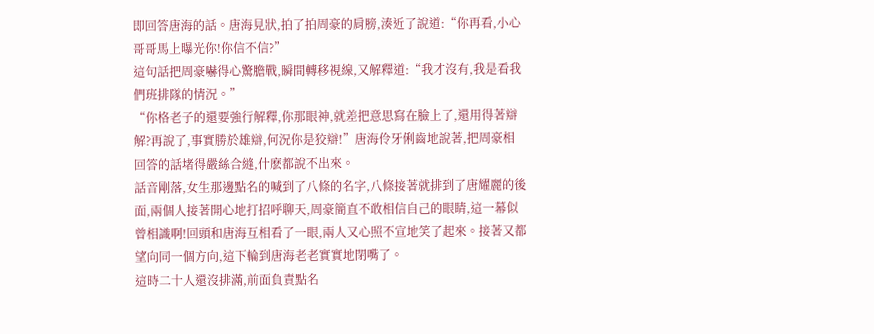即回答唐海的話。唐海見狀,拍了拍周豪的肩膀,湊近了說道:“你再看,小心哥哥馬上曝光你!你信不信?”
這句話把周豪嚇得心驚膽戰,瞬間轉移視線,又解釋道:“我才沒有,我是看我們班排隊的情況。”
“你格老子的還要強行解釋,你那眼神,就差把意思寫在臉上了,還用得著辯解?再說了,事實勝於雄辯,何況你是狡辯!”唐海伶牙俐齒地說著,把周豪相回答的話堵得嚴絲合縫,什麽都說不出來。
話音剛落,女生那邊點名的喊到了八條的名字,八條接著就排到了唐耀麗的後面,兩個人接著開心地打招呼聊天,周豪簡直不敢相信自己的眼睛,這一幕似曾相識啊!回頭和唐海互相看了一眼,兩人又心照不宣地笑了起來。接著又都望向同一個方向,這下輪到唐海老老實實地閉嘴了。
這時二十人還沒排滿,前面負責點名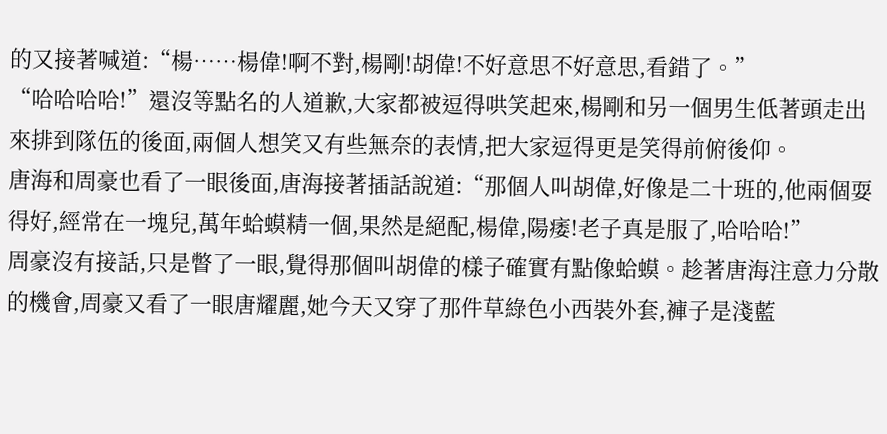的又接著喊道:“楊……楊偉!啊不對,楊剛!胡偉!不好意思不好意思,看錯了。”
“哈哈哈哈!”還沒等點名的人道歉,大家都被逗得哄笑起來,楊剛和另一個男生低著頭走出來排到隊伍的後面,兩個人想笑又有些無奈的表情,把大家逗得更是笑得前俯後仰。
唐海和周豪也看了一眼後面,唐海接著插話說道:“那個人叫胡偉,好像是二十班的,他兩個耍得好,經常在一塊兒,萬年蛤蟆精一個,果然是絕配,楊偉,陽痿!老子真是服了,哈哈哈!”
周豪沒有接話,只是瞥了一眼,覺得那個叫胡偉的樣子確實有點像蛤蟆。趁著唐海注意力分散的機會,周豪又看了一眼唐耀麗,她今天又穿了那件草綠色小西裝外套,褲子是淺藍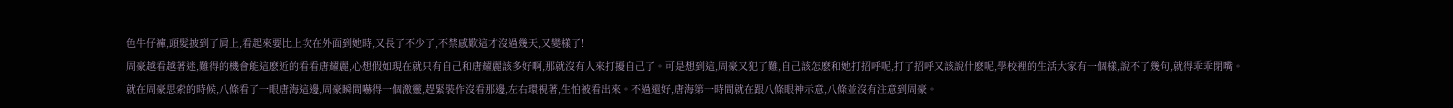色牛仔褲,頭髮披到了肩上,看起來要比上次在外面到她時,又長了不少了,不禁感歎這才沒過幾天,又變樣了!
周豪越看越著迷,難得的機會能這麽近的看看唐耀麗,心想假如現在就只有自己和唐耀麗該多好啊,那就沒有人來打擾自己了。可是想到這,周豪又犯了難,自己該怎麽和她打招呼呢,打了招呼又該說什麽呢,學校裡的生活大家有一個樣,說不了幾句,就得乖乖閉嘴。
就在周豪思索的時候,八條看了一眼唐海這邊,周豪瞬間嚇得一個激靈,趕緊裝作沒看那邊,左右環視著,生怕被看出來。不過還好,唐海第一時間就在跟八條眼神示意,八條並沒有注意到周豪。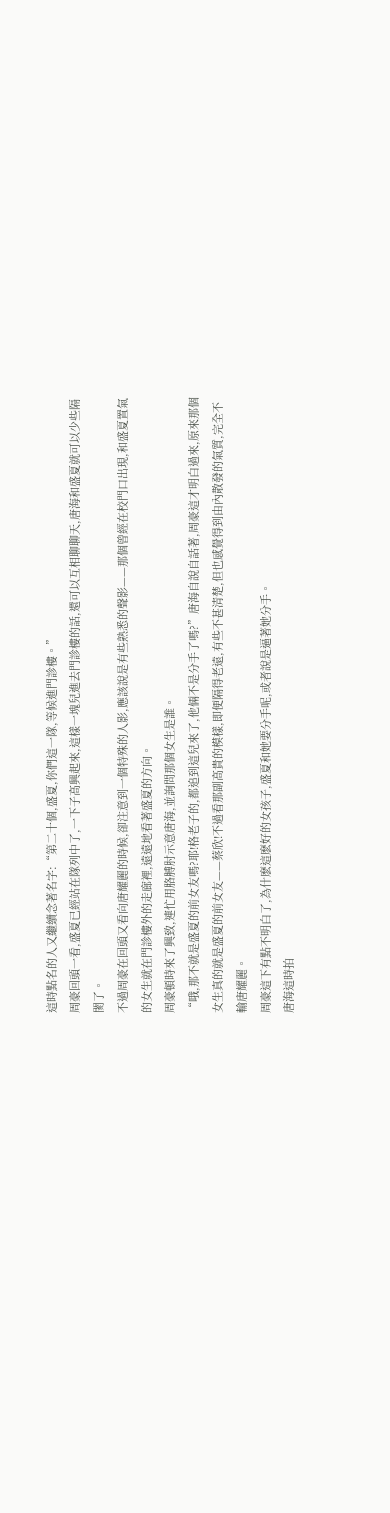這時點名的人又繼續念著名字:“第二十個,盛夏,你們這一隊,等候進門診樓。”
周豪回頭一看,盛夏已經站在隊列中了,一下子高興起來,這樣一塊兒進去門診樓的話,還可以互相聊聊天,唐海和盛夏就可以少些隔閡了。
不過周豪在回頭又看向唐耀麗的時候,卻注意到一個特殊的人影,應該說是有些熟悉的聲影——那個曾經在校門口出現,和盛夏置氣的女生就在門診樓外的走廊裡,遠遠地看著盛夏的方向。
周豪頓時來了興致,連忙用胳膊肘示意唐海,並詢問那個女生是誰。
“哦,那不就是盛夏的前女友嗎?耶!格老子的,都追到這兒來了,他倆不是分手了嗎?”唐海自說自話著,周豪這才明白過來,原來那個女生真的就是盛夏的前女友——蔡欣!不過看那副高貴的模樣,即便隔得老遠,有些不甚清楚,但也感覺得到由內散發的氣質,完全不輸唐耀麗。
周豪這下有點不明白了,為什麽這麽好的女孩子,盛夏和她要分手呢,或者說是逼著她分手。
唐海這時拍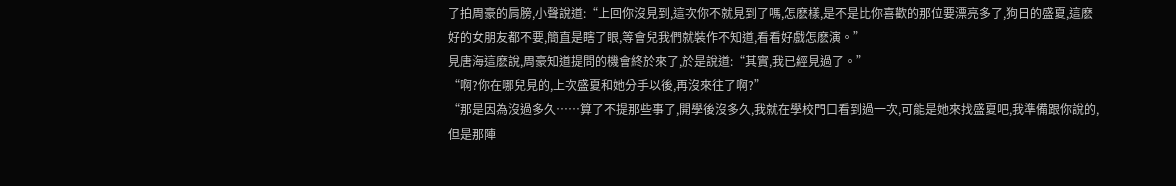了拍周豪的肩膀,小聲說道:“上回你沒見到,這次你不就見到了嗎,怎麽樣,是不是比你喜歡的那位要漂亮多了,狗日的盛夏,這麽好的女朋友都不要,簡直是瞎了眼,等會兒我們就裝作不知道,看看好戲怎麽演。”
見唐海這麽說,周豪知道提問的機會終於來了,於是說道:“其實,我已經見過了。”
“啊?你在哪兒見的,上次盛夏和她分手以後,再沒來往了啊?”
“那是因為沒過多久……算了不提那些事了,開學後沒多久,我就在學校門口看到過一次,可能是她來找盛夏吧,我準備跟你說的,但是那陣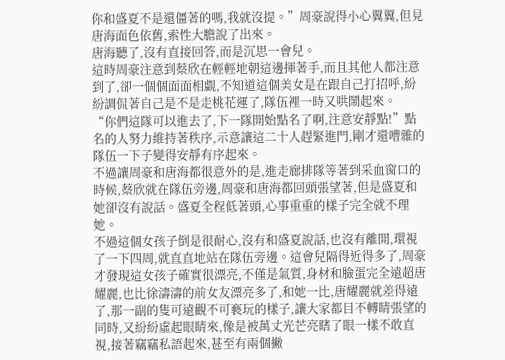你和盛夏不是還僵著的嗎,我就沒提。”周豪說得小心翼翼,但見唐海面色依舊,索性大膽說了出來。
唐海聽了,沒有直接回答,而是沉思一會兒。
這時周豪注意到蔡欣在輕輕地朝這邊揮著手,而且其他人都注意到了,卻一個個面面相覷,不知道這個美女是在跟自己打招呼,紛紛調侃著自己是不是走桃花運了,隊伍裡一時又哄鬧起來。
“你們這隊可以進去了,下一隊開始點名了啊,注意安靜點!”點名的人努力維持著秩序,示意讓這二十人趕緊進門,剛才還嘈雜的隊伍一下子變得安靜有序起來。
不過讓周豪和唐海都很意外的是,進走廊排隊等著到采血窗口的時候,蔡欣就在隊伍旁邊,周豪和唐海都回頭張望著,但是盛夏和她卻沒有說話。盛夏全程低著頭,心事重重的樣子完全就不理她。
不過這個女孩子倒是很耐心,沒有和盛夏說話,也沒有離開,環視了一下四周,就直直地站在隊伍旁邊。這會兒隔得近得多了,周豪才發現這女孩子確實很漂亮,不僅是氣質,身材和臉蛋完全遠超唐耀麗,也比徐濤濤的前女友漂亮多了,和她一比,唐耀麗就差得遠了,那一副的隻可遠觀不可褻玩的樣子,讓大家都目不轉睛張望的同時,又紛紛虛起眼睛來,像是被萬丈光芒亮瞎了眼一樣不敢直視,接著竊竊私語起來,甚至有兩個撇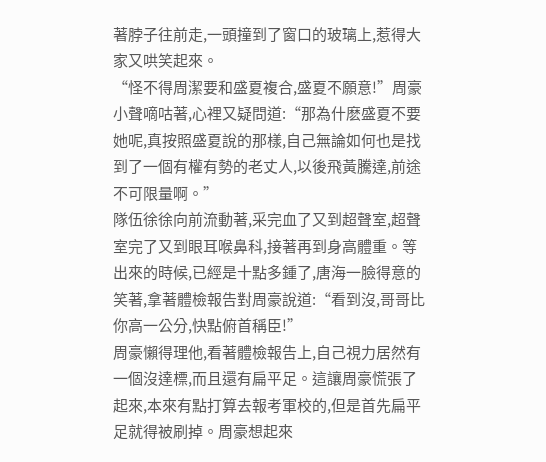著脖子往前走,一頭撞到了窗口的玻璃上,惹得大家又哄笑起來。
“怪不得周潔要和盛夏複合,盛夏不願意!”周豪小聲嘀咕著,心裡又疑問道:“那為什麽盛夏不要她呢,真按照盛夏說的那樣,自己無論如何也是找到了一個有權有勢的老丈人,以後飛黃騰達,前途不可限量啊。”
隊伍徐徐向前流動著,采完血了又到超聲室,超聲室完了又到眼耳喉鼻科,接著再到身高體重。等出來的時候,已經是十點多鍾了,唐海一臉得意的笑著,拿著體檢報告對周豪說道:“看到沒,哥哥比你高一公分,快點俯首稱臣!”
周豪懶得理他,看著體檢報告上,自己視力居然有一個沒達標,而且還有扁平足。這讓周豪慌張了起來,本來有點打算去報考軍校的,但是首先扁平足就得被刷掉。周豪想起來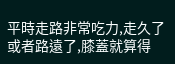平時走路非常吃力,走久了或者路遠了,膝蓋就算得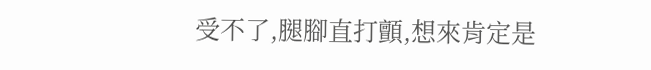受不了,腿腳直打顫,想來肯定是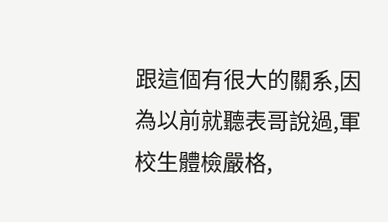跟這個有很大的關系,因為以前就聽表哥說過,軍校生體檢嚴格,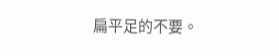扁平足的不要。